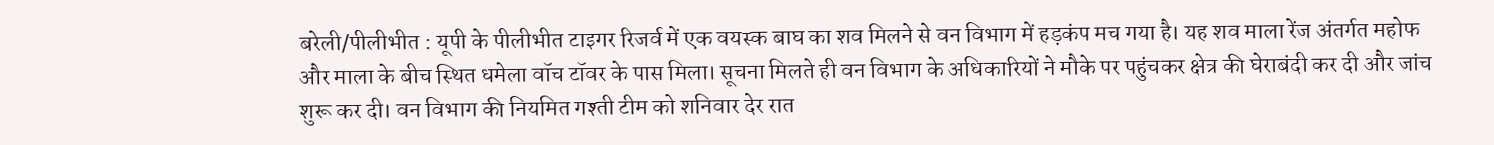बरेली/पीलीभीत : यूपी के पीलीभीत टाइगर रिजर्व में एक वयस्क बाघ का शव मिलने से वन विभाग में हड़कंप मच गया है। यह शव माला रेंज अंतर्गत महोफ और माला के बीच स्थित धमेला वॉच टॉवर के पास मिला। सूचना मिलते ही वन विभाग के अधिकारियों ने मौके पर पहुंचकर क्षेत्र की घेराबंदी कर दी और जांच शुरू कर दी। वन विभाग की नियमित गश्ती टीम को शनिवार देर रात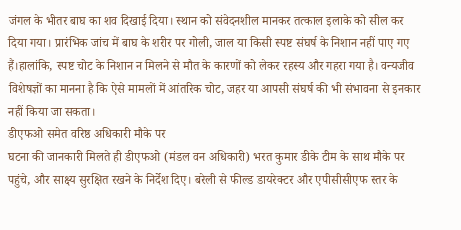जंगल के भीतर बाघ का शव दिखाई दिया। स्थान को संवेदनशील मानकर तत्काल इलाके को सील कर दिया गया। प्रारंभिक जांच में बाघ के शरीर पर गोली, जाल या किसी स्पष्ट संघर्ष के निशान नहीं पाए गए हैं।हालांकि, स्पष्ट चोट के निशान न मिलने से मौत के कारणों को लेकर रहस्य और गहरा गया है। वन्यजीव विशेषज्ञों का मानना है कि ऐसे मामलों में आंतरिक चोट, जहर या आपसी संघर्ष की भी संभावना से इनकार नहीं किया जा सकता।
डीएफओ समेत वरिष्ठ अधिकारी मौके पर
घटना की जानकारी मिलते ही डीएफओ (मंडल वन अधिकारी) भरत कुमार डीके टीम के साथ मौके पर पहुंचे, और साक्ष्य सुरक्षित रखने के निर्देश दिए। बरेली से फील्ड डायरेक्टर और एपीसीसीएफ स्तर के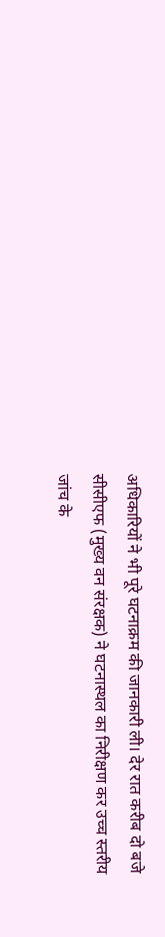अधिकारियों ने भी पूरे घटनाक्रम की जानकारी ली। देर रात करीब दो बजे सीसीएफ (मुख्य वन संरक्षक) ने घटनास्थल का निरीक्षण कर उच्च स्तरीय जांच के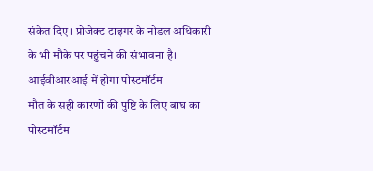संकेत दिए। प्रोजेक्ट टाइगर के नोडल अधिकारी के भी मौके पर पहुंचने की संभावना है।
आईवीआरआई में होगा पोस्टमॉर्टम
मौत के सही कारणों की पुष्टि के लिए बाघ का पोस्टमॉर्टम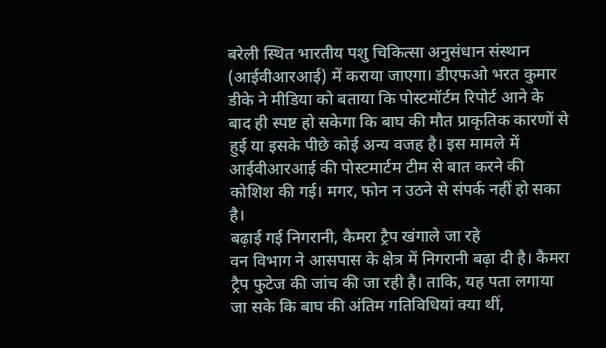बरेली स्थित भारतीय पशु चिकित्सा अनुसंधान संस्थान (आईवीआरआई) में कराया जाएगा। डीएफओ भरत कुमार डीके ने मीडिया को बताया कि पोस्टमॉर्टम रिपोर्ट आने के बाद ही स्पष्ट हो सकेगा कि बाघ की मौत प्राकृतिक कारणों से हुई या इसके पीछे कोई अन्य वजह है। इस मामले में आईवीआरआई की पोस्टमार्टम टीम से बात करने की कोशिश की गई। मगर, फोन न उठने से संपर्क नहीं हो सका है।
बढ़ाई गई निगरानी, कैमरा ट्रैप खंगाले जा रहे
वन विभाग ने आसपास के क्षेत्र में निगरानी बढ़ा दी है। कैमरा ट्रैप फुटेज की जांच की जा रही है। ताकि, यह पता लगाया जा सके कि बाघ की अंतिम गतिविधियां क्या थीं,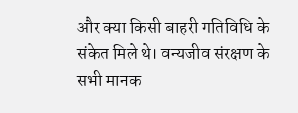और क्या किसी बाहरी गतिविधि के संकेत मिले थे। वन्यजीव संरक्षण के सभी मानक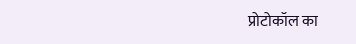प्रोटोकॉल का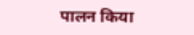पालन किया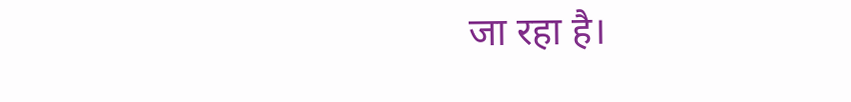जा रहा है।